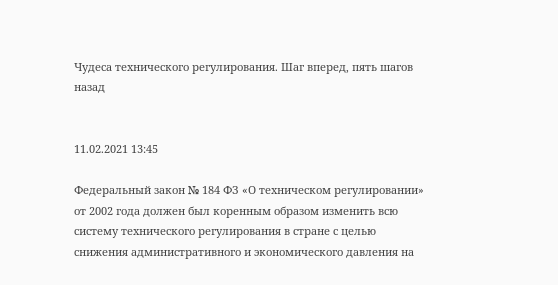Чудеса технического регулирования. Шаг вперед, пять шагов назад


11.02.2021 13:45

Федеральный закон № 184 ФЗ «О техническом регулировании» от 2002 года должен был коренным образом изменить всю систему технического регулирования в стране с целью снижения административного и экономического давления на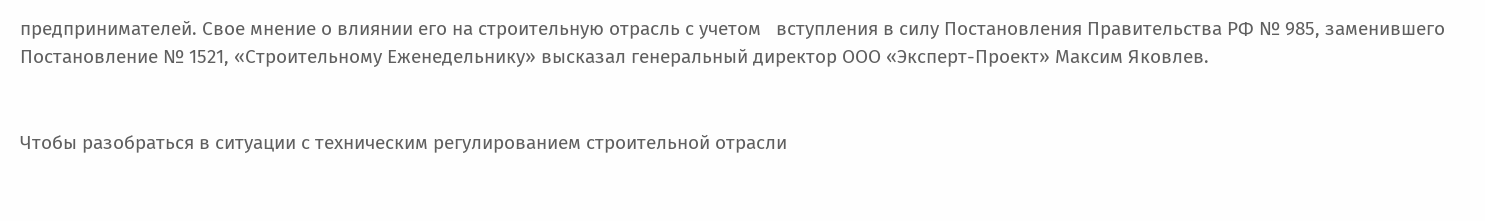предпринимателей. Свое мнение о влиянии его на строительную отрасль с учетом   вступления в силу Постановления Правительства РФ № 985, заменившего Постановление № 1521, «Строительному Еженедельнику» высказал генеральный директор ООО «Эксперт-Проект» Максим Яковлев.


Чтобы разобраться в ситуации с техническим регулированием строительной отрасли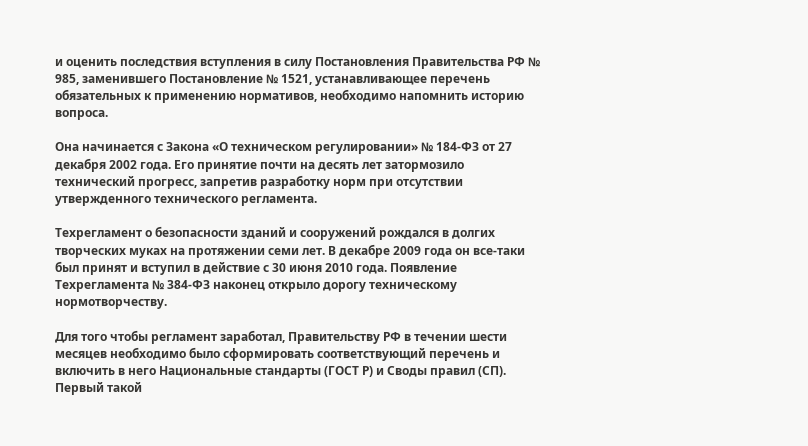и оценить последствия вступления в силу Постановления Правительства РФ № 985, заменившего Постановление № 1521, устанавливающее перечень обязательных к применению нормативов, необходимо напомнить историю вопроса.

Она начинается с Закона «О техническом регулировании» № 184-ФЗ от 27 декабря 2002 года. Его принятие почти на десять лет затормозило технический прогресс, запретив разработку норм при отсутствии утвержденного технического регламента.

Техрегламент о безопасности зданий и сооружений рождался в долгих творческих муках на протяжении семи лет. В декабре 2009 года он все-таки был принят и вступил в действие с 30 июня 2010 года. Появление Техрегламента № 384-ФЗ наконец открыло дорогу техническому нормотворчеству.

Для того чтобы регламент заработал, Правительству РФ в течении шести месяцев необходимо было сформировать соответствующий перечень и включить в него Национальные стандарты (ГОСТ Р) и Своды правил (СП). Первый такой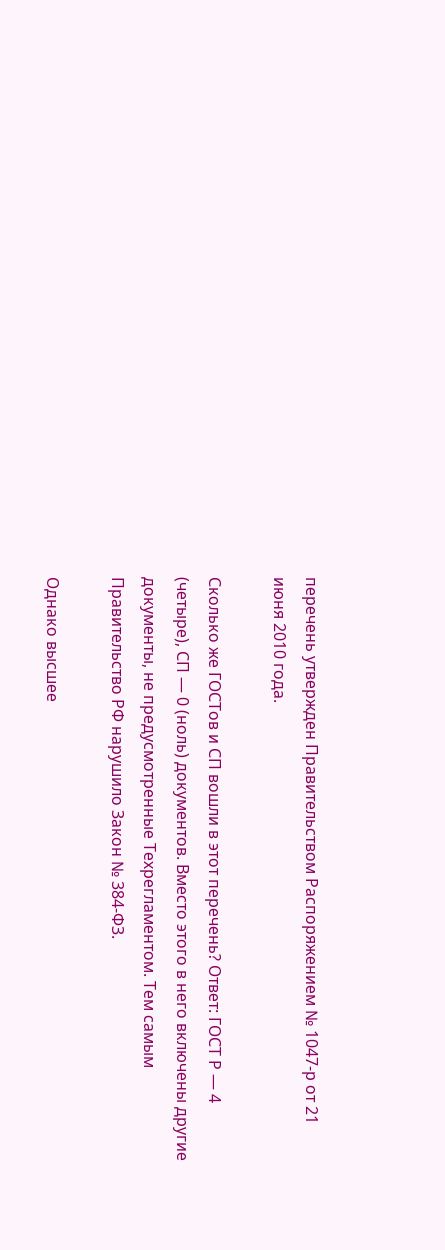перечень утвержден Правительством Распоряжением № 1047-р от 21 июня 2010 года.

Сколько же ГОСТов и СП вошли в этот перечень? Ответ: ГОСТ Р — 4 (четыре), СП — 0 (ноль) документов. Вместо этого в него включены другие документы, не предусмотренные Техрегламентом. Тем самым Правительство РФ нарушило Закон № 384-ФЗ.

Однако высшее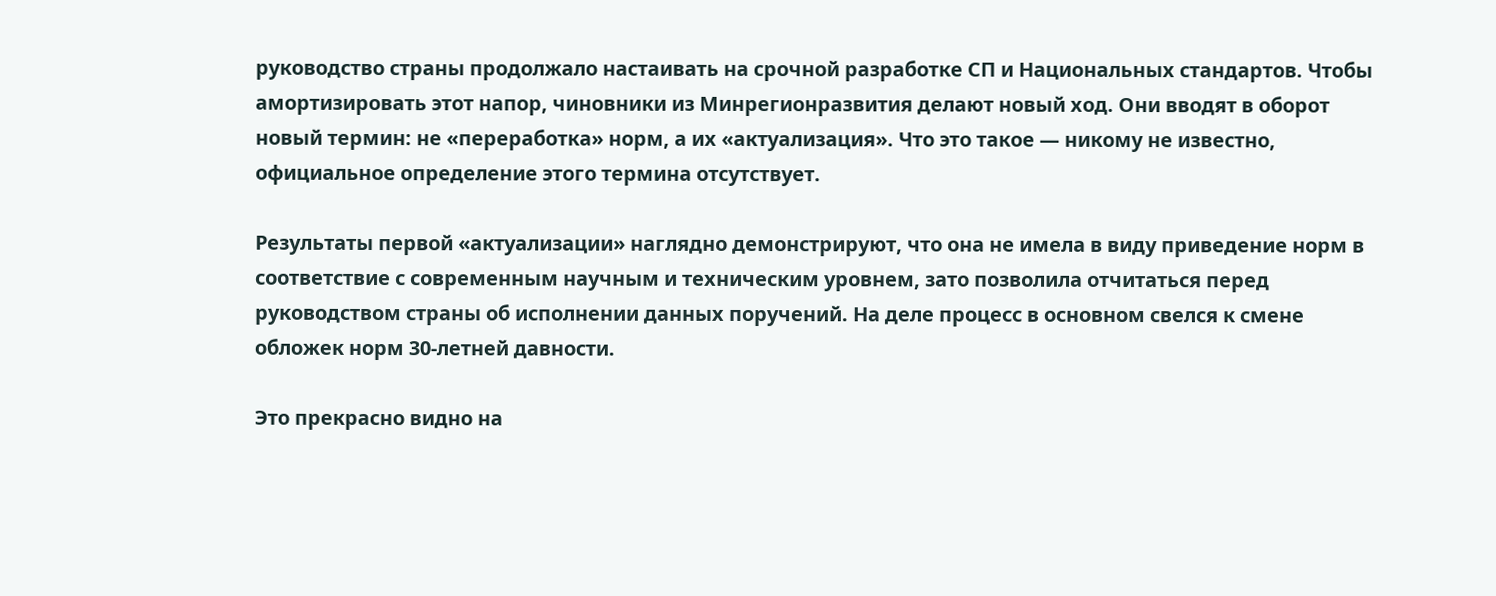руководство страны продолжало настаивать на срочной разработке СП и Национальных стандартов. Чтобы амортизировать этот напор, чиновники из Минрегионразвития делают новый ход. Они вводят в оборот новый термин: не «переработка» норм, а их «актуализация». Что это такое — никому не известно, официальное определение этого термина отсутствует.

Результаты первой «актуализации» наглядно демонстрируют, что она не имела в виду приведение норм в соответствие с современным научным и техническим уровнем, зато позволила отчитаться перед руководством страны об исполнении данных поручений. На деле процесс в основном свелся к смене обложек норм 30-летней давности.

Это прекрасно видно на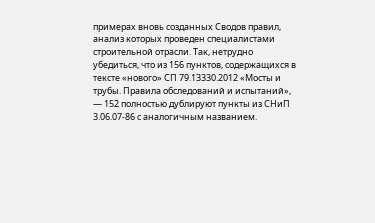примерах вновь созданных Сводов правил, анализ которых проведен специалистами строительной отрасли. Так, нетрудно убедиться, что из 156 пунктов, содержащихся в тексте «нового» СП 79.13330.2012 «Мосты и трубы. Правила обследований и испытаний», — 152 полностью дублируют пункты из СНиП 3.06.07-86 с аналогичным названием.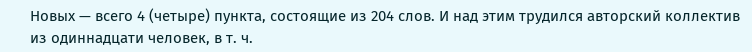Новых — всего 4 (четыре) пункта, состоящие из 204 слов. И над этим трудился авторский коллектив из одиннадцати человек, в т. ч.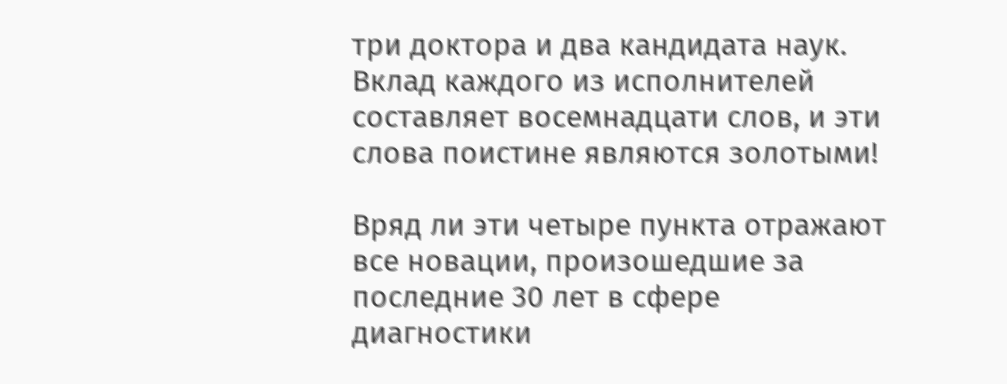три доктора и два кандидата наук. Вклад каждого из исполнителей составляет восемнадцати слов, и эти слова поистине являются золотыми!

Вряд ли эти четыре пункта отражают все новации, произошедшие за последние 30 лет в сфере диагностики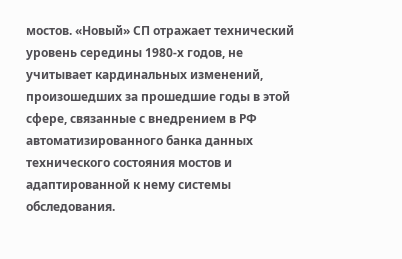мостов. «Новый» СП отражает технический уровень середины 1980-х годов, не учитывает кардинальных изменений, произошедших за прошедшие годы в этой сфере, связанные с внедрением в РФ автоматизированного банка данных технического состояния мостов и адаптированной к нему системы обследования.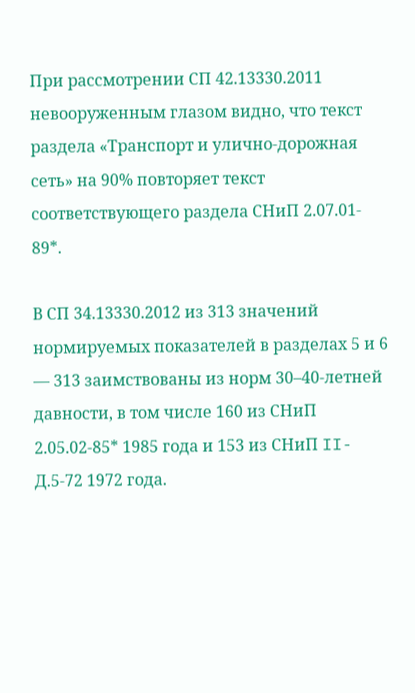При рассмотрении СП 42.13330.2011 невооруженным глазом видно, что текст раздела «Транспорт и улично-дорожная сеть» на 90% повторяет текст соответствующего раздела СНиП 2.07.01- 89*.

В СП 34.13330.2012 из 313 значений нормируемых показателей в разделах 5 и 6 — 313 заимствованы из норм 30–40-летней давности, в том числе 160 из СНиП 2.05.02-85* 1985 года и 153 из СНиП II-Д.5-72 1972 года.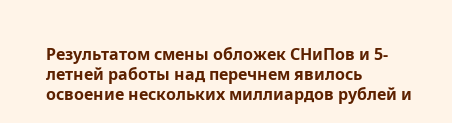Результатом смены обложек СНиПов и 5-летней работы над перечнем явилось освоение нескольких миллиардов рублей и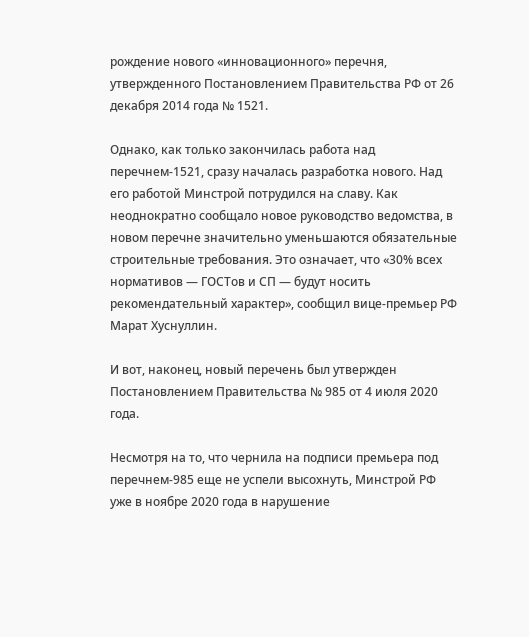рождение нового «инновационного» перечня, утвержденного Постановлением Правительства РФ от 26 декабря 2014 года № 1521.

Однако, как только закончилась работа над перечнем-1521, сразу началась разработка нового. Над его работой Минстрой потрудился на славу. Как неоднократно сообщало новое руководство ведомства, в новом перечне значительно уменьшаются обязательные строительные требования. Это означает, что «30% всех нормативов — ГОСТов и СП — будут носить рекомендательный характер», сообщил вице-премьер РФ Марат Хуснуллин.

И вот, наконец, новый перечень был утвержден Постановлением Правительства № 985 от 4 июля 2020 года.

Несмотря на то, что чернила на подписи премьера под перечнем-985 еще не успели высохнуть, Минстрой РФ уже в ноябре 2020 года в нарушение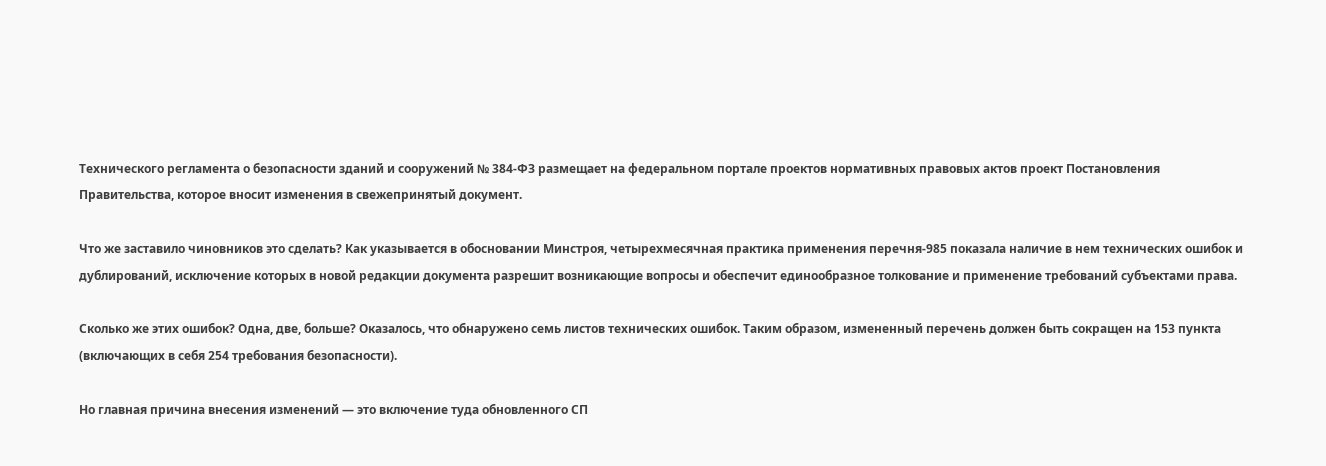Технического регламента о безопасности зданий и сооружений № 384-ФЗ размещает на федеральном портале проектов нормативных правовых актов проект Постановления Правительства, которое вносит изменения в свежепринятый документ.

Что же заставило чиновников это сделать? Как указывается в обосновании Минстроя, четырехмесячная практика применения перечня-985 показала наличие в нем технических ошибок и дублирований, исключение которых в новой редакции документа разрешит возникающие вопросы и обеспечит единообразное толкование и применение требований субъектами права.

Сколько же этих ошибок? Одна, две, больше? Оказалось, что обнаружено семь листов технических ошибок. Таким образом, измененный перечень должен быть сокращен на 153 пункта (включающих в себя 254 требования безопасности).

Но главная причина внесения изменений — это включение туда обновленного СП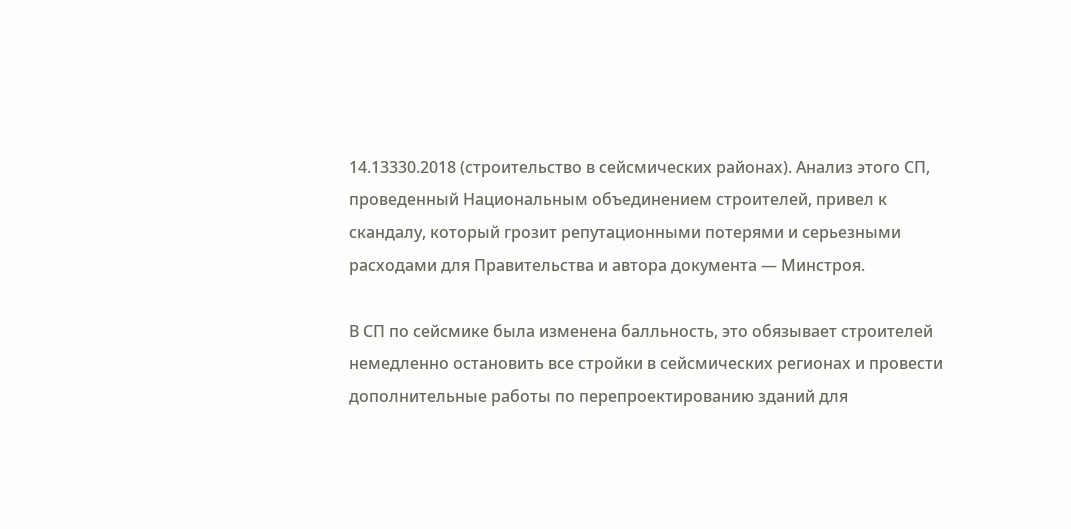14.13330.2018 (строительство в сейсмических районах). Анализ этого СП, проведенный Национальным объединением строителей, привел к скандалу, который грозит репутационными потерями и серьезными расходами для Правительства и автора документа — Минстроя.

В СП по сейсмике была изменена балльность, это обязывает строителей немедленно остановить все стройки в сейсмических регионах и провести дополнительные работы по перепроектированию зданий для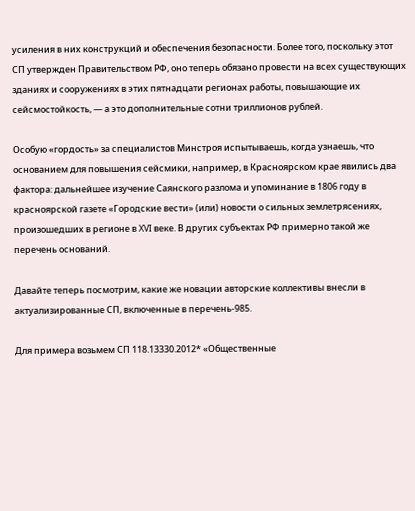усиления в них конструкций и обеспечения безопасности. Более того, поскольку этот СП утвержден Правительством РФ, оно теперь обязано провести на всех существующих зданиях и сооружениях в этих пятнадцати регионах работы, повышающие их сейсмостойкость, — а это дополнительные сотни триллионов рублей.

Особую «гордость» за специалистов Минстроя испытываешь, когда узнаешь, что основанием для повышения сейсмики, например, в Красноярском крае явились два фактора: дальнейшее изучение Саянского разлома и упоминание в 1806 году в красноярской газете «Городские вести» (или) новости о сильных землетрясениях, произошедших в регионе в XVI веке. В других субъектах РФ примерно такой же перечень оснований.

Давайте теперь посмотрим, какие же новации авторские коллективы внесли в актуализированные СП, включенные в перечень-985.

Для примера возьмем СП 118.13330.2012* «Общественные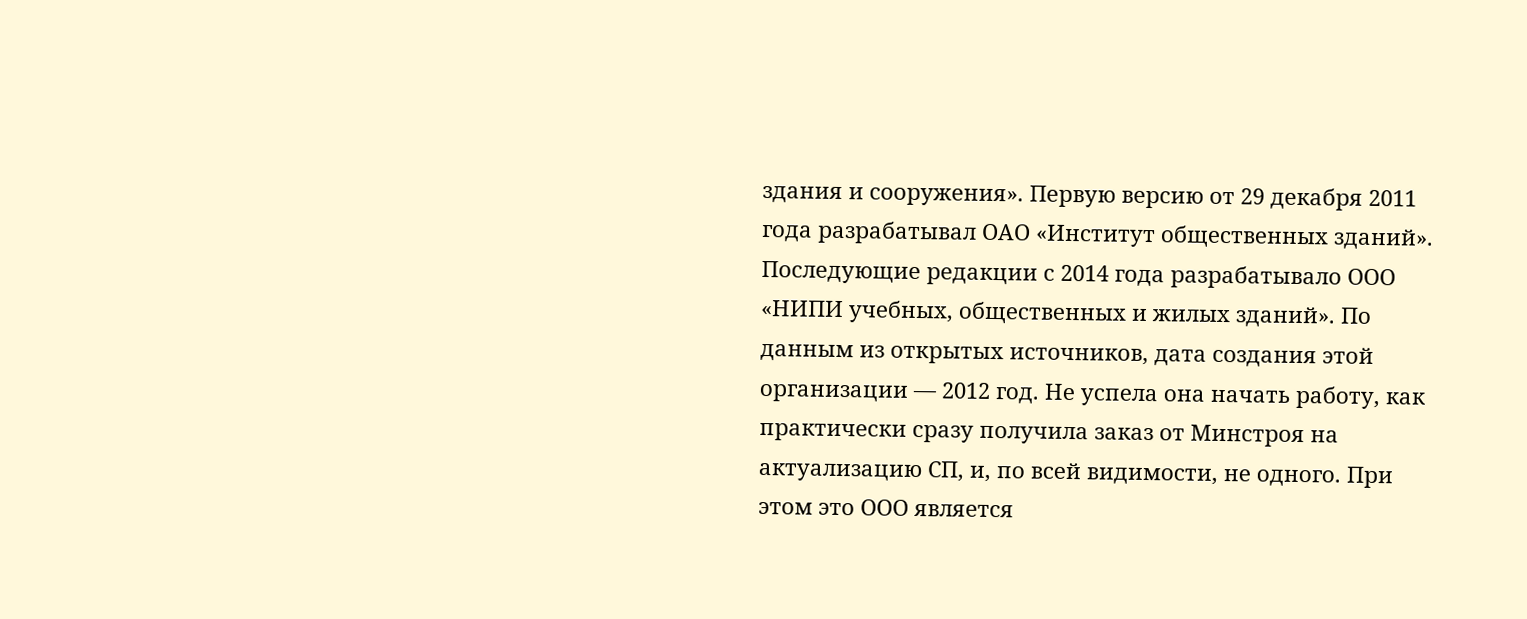здания и сооружения». Первую версию от 29 декабря 2011 года разрабатывал ОАО «Институт общественных зданий». Последующие редакции с 2014 года разрабатывало ООО «НИПИ учебных, общественных и жилых зданий». По данным из открытых источников, дата создания этой организации — 2012 год. Не успела она начать работу, как практически сразу получила заказ от Минстроя на актуализацию СП, и, по всей видимости, не одного. При этом это ООО является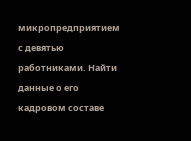микропредприятием с девятью работниками. Найти данные о его кадровом составе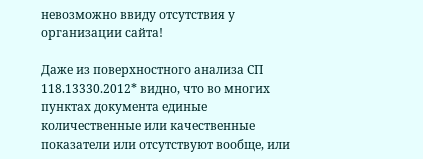невозможно ввиду отсутствия у организации сайта!

Даже из поверхностного анализа СП 118.13330.2012* видно, что во многих пунктах документа единые количественные или качественные показатели или отсутствуют вообще, или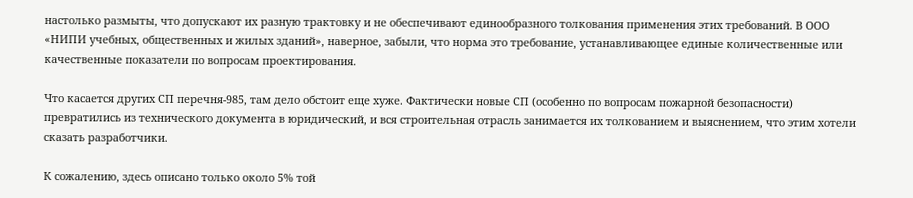настолько размыты, что допускают их разную трактовку и не обеспечивают единообразного толкования применения этих требований. В ООО «НИПИ учебных, общественных и жилых зданий», наверное, забыли, что норма это требование, устанавливающее единые количественные или качественные показатели по вопросам проектирования.

Что касается других СП перечня-985, там дело обстоит еще хуже. Фактически новые СП (особенно по вопросам пожарной безопасности) превратились из технического документа в юридический, и вся строительная отрасль занимается их толкованием и выяснением, что этим хотели сказать разработчики.

К сожалению, здесь описано только около 5% той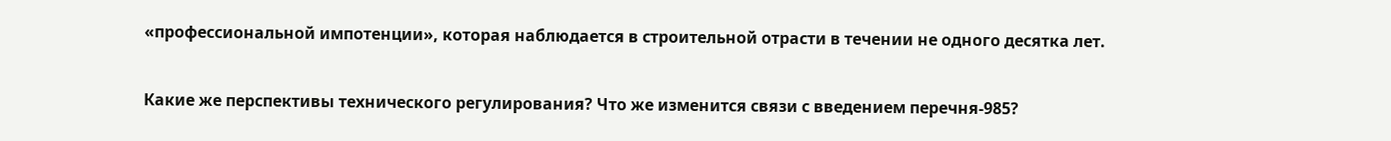«профессиональной импотенции», которая наблюдается в строительной отрасти в течении не одного десятка лет.

Какие же перспективы технического регулирования? Что же изменится связи с введением перечня-985?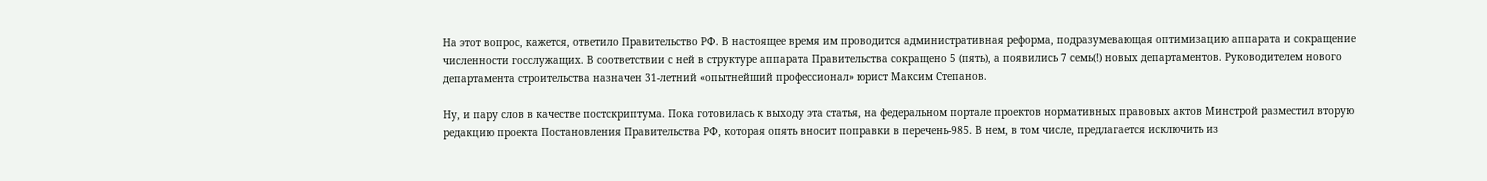На этот вопрос, кажется, ответило Правительство РФ. В настоящее время им проводится административная реформа, подразумевающая оптимизацию аппарата и сокращение численности госслужащих. В соответствии с ней в структуре аппарата Правительства сокращено 5 (пять), а появились 7 семь(!) новых департаментов. Руководителем нового департамента строительства назначен 31-летний «опытнейший профессионал» юрист Максим Степанов.

Ну, и пару слов в качестве постскриптума. Пока готовилась к выходу эта статья, на федеральном портале проектов нормативных правовых актов Минстрой разместил вторую редакцию проекта Постановления Правительства РФ, которая опять вносит поправки в перечень-985. В нем, в том числе, предлагается исключить из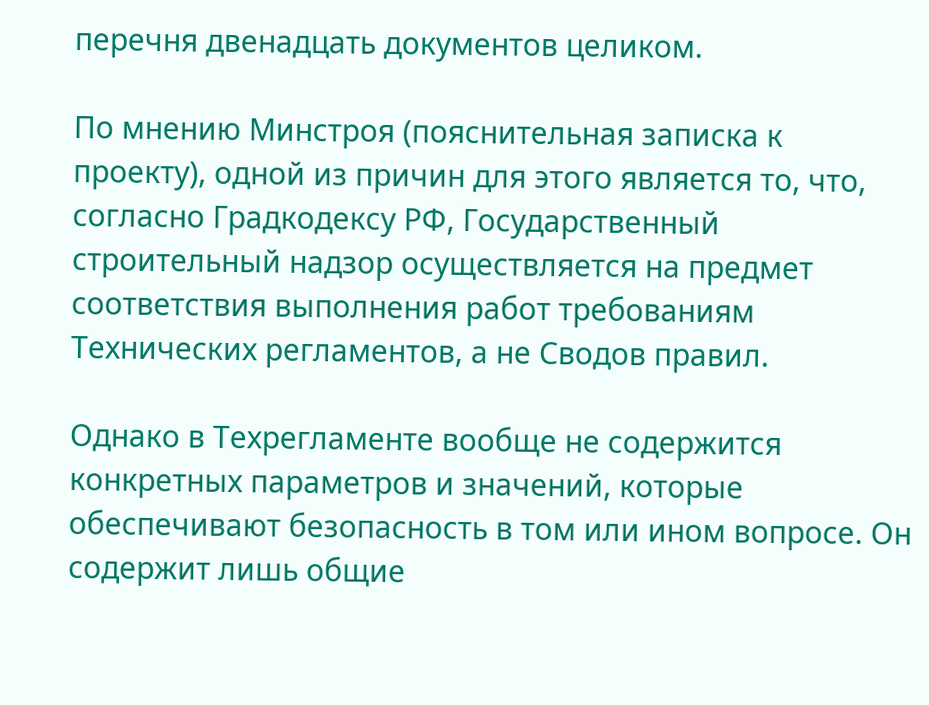перечня двенадцать документов целиком.

По мнению Минстроя (пояснительная записка к проекту), одной из причин для этого является то, что, согласно Градкодексу РФ, Государственный строительный надзор осуществляется на предмет соответствия выполнения работ требованиям Технических регламентов, а не Сводов правил.

Однако в Техрегламенте вообще не содержится конкретных параметров и значений, которые обеспечивают безопасность в том или ином вопросе. Он содержит лишь общие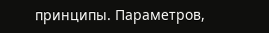принципы. Параметров,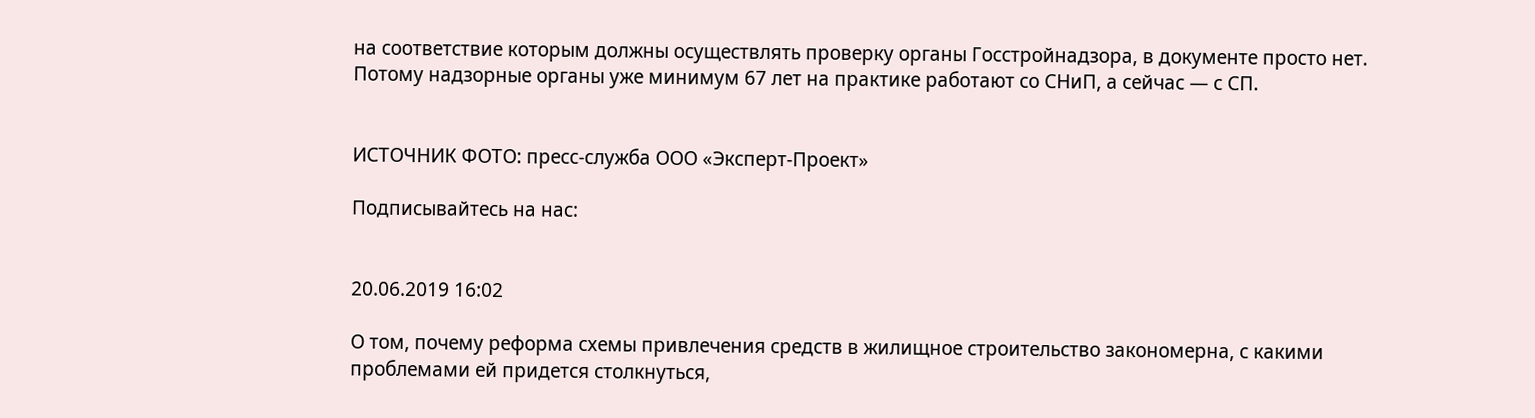на соответствие которым должны осуществлять проверку органы Госстройнадзора, в документе просто нет. Потому надзорные органы уже минимум 67 лет на практике работают со СНиП, а сейчас — с СП.


ИСТОЧНИК ФОТО: пресс-служба ООО «Эксперт-Проект»

Подписывайтесь на нас:


20.06.2019 16:02

О том, почему реформа схемы привлечения средств в жилищное строительство закономерна, с какими проблемами ей придется столкнуться,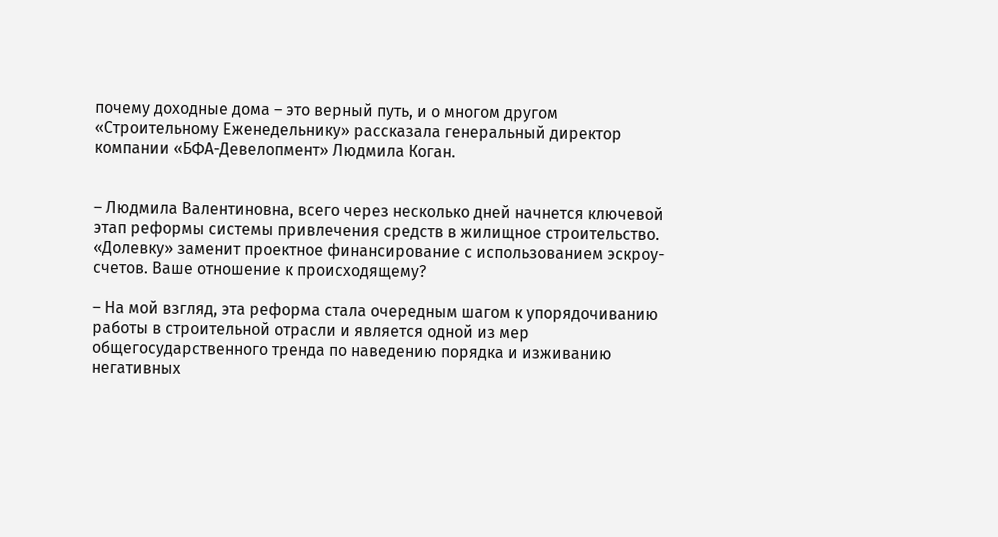почему доходные дома – это верный путь, и о многом другом «Строительному Еженедельнику» рассказала генеральный директор компании «БФА-Девелопмент» Людмила Коган.


– Людмила Валентиновна, всего через несколько дней начнется ключевой этап реформы системы привлечения средств в жилищное строительство. «Долевку» заменит проектное финансирование с использованием эскроу-счетов. Ваше отношение к происходящему?

– На мой взгляд, эта реформа стала очередным шагом к упорядочиванию работы в строительной отрасли и является одной из мер общегосударственного тренда по наведению порядка и изживанию негативных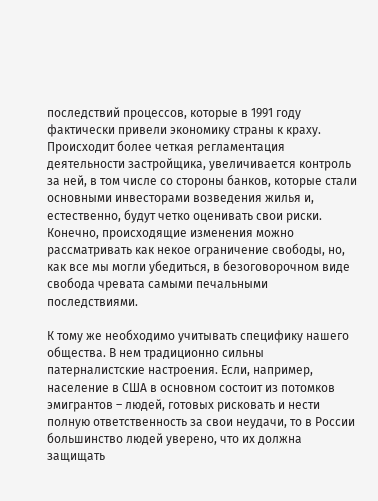последствий процессов, которые в 1991 году фактически привели экономику страны к краху. Происходит более четкая регламентация деятельности застройщика, увеличивается контроль за ней, в том числе со стороны банков, которые стали основными инвесторами возведения жилья и, естественно, будут четко оценивать свои риски. Конечно, происходящие изменения можно рассматривать как некое ограничение свободы, но, как все мы могли убедиться, в безоговорочном виде свобода чревата самыми печальными последствиями.

К тому же необходимо учитывать специфику нашего общества. В нем традиционно сильны патерналистские настроения. Если, например, население в США в основном состоит из потомков эмигрантов – людей, готовых рисковать и нести полную ответственность за свои неудачи, то в России большинство людей уверено, что их должна защищать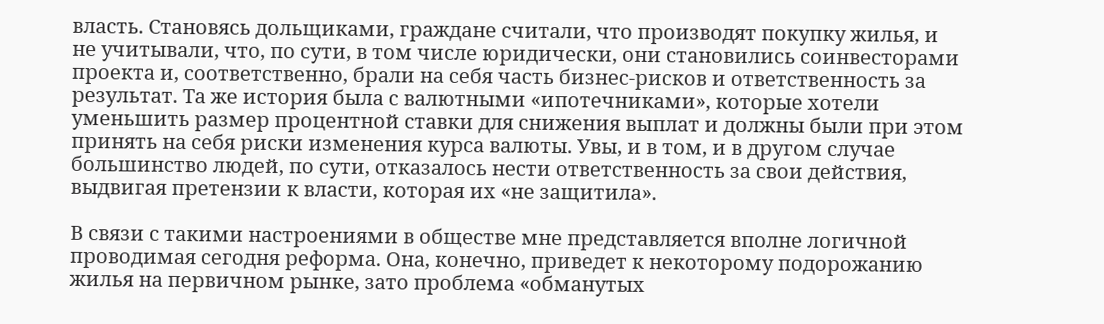власть. Становясь дольщиками, граждане считали, что производят покупку жилья, и не учитывали, что, по сути, в том числе юридически, они становились соинвесторами проекта и, соответственно, брали на себя часть бизнес-рисков и ответственность за результат. Та же история была с валютными «ипотечниками», которые хотели уменьшить размер процентной ставки для снижения выплат и должны были при этом принять на себя риски изменения курса валюты. Увы, и в том, и в другом случае большинство людей, по сути, отказалось нести ответственность за свои действия, выдвигая претензии к власти, которая их «не защитила».

В связи с такими настроениями в обществе мне представляется вполне логичной проводимая сегодня реформа. Она, конечно, приведет к некоторому подорожанию жилья на первичном рынке, зато проблема «обманутых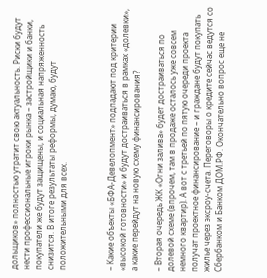дольщиков» полностью утратит свою актуальность. Риски будут нести профессиональные игроки рынка – застройщики и банки, покупатели же будут защищены, и социальная напряженность снизится. В итоге результаты реформы, думаю, будут положительными для всех.



– Какие объекты «БФА-Девелопмент» подпадают под критерии «высокой готовности» и будут достраиваться в рамках «долевки», а какие перейдут на новую схему финансирования?

– Вторая очередь ЖК «Огни залива» будет достраиваться по долевой схеме (впрочем, там в продаже осталось уже совсем немного квартир). А вот с третьей по пятую очереди проекта получат проектное финансирование – и граждане будут покупать жилье через эксроу-счета. Переговоры о кредите сейчас ведутся со Сбербанком и Банком ДОМ.РФ. Окончательно вопрос еще не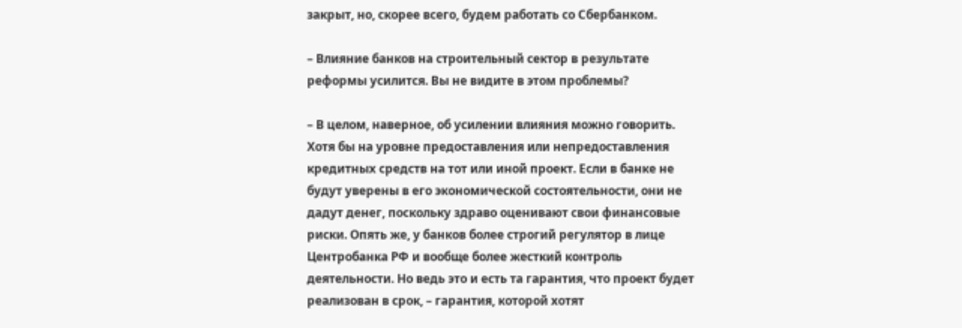закрыт, но, скорее всего, будем работать со Сбербанком.

– Влияние банков на строительный сектор в результате реформы усилится. Вы не видите в этом проблемы?

– В целом, наверное, об усилении влияния можно говорить. Хотя бы на уровне предоставления или непредоставления кредитных средств на тот или иной проект. Если в банке не будут уверены в его экономической состоятельности, они не дадут денег, поскольку здраво оценивают свои финансовые риски. Опять же, у банков более строгий регулятор в лице Центробанка РФ и вообще более жесткий контроль деятельности. Но ведь это и есть та гарантия, что проект будет реализован в срок, – гарантия, которой хотят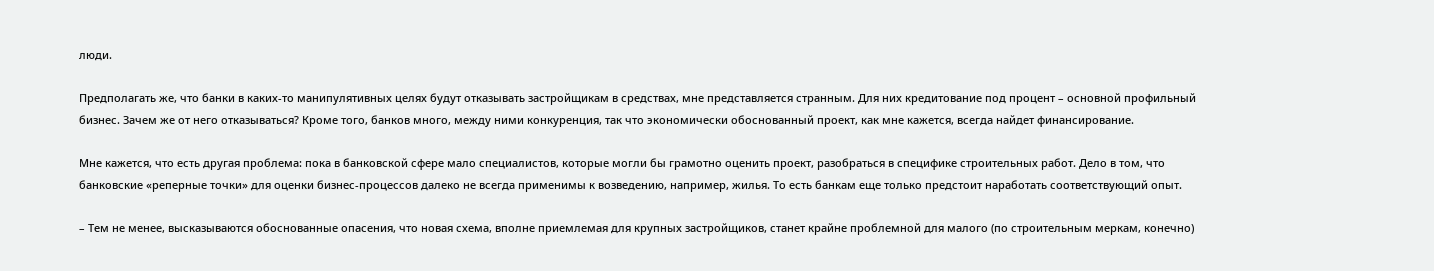люди.

Предполагать же, что банки в каких-то манипулятивных целях будут отказывать застройщикам в средствах, мне представляется странным. Для них кредитование под процент – основной профильный бизнес. Зачем же от него отказываться? Кроме того, банков много, между ними конкуренция, так что экономически обоснованный проект, как мне кажется, всегда найдет финансирование.

Мне кажется, что есть другая проблема: пока в банковской сфере мало специалистов, которые могли бы грамотно оценить проект, разобраться в специфике строительных работ. Дело в том, что банковские «реперные точки» для оценки бизнес-процессов далеко не всегда применимы к возведению, например, жилья. То есть банкам еще только предстоит наработать соответствующий опыт.

– Тем не менее, высказываются обоснованные опасения, что новая схема, вполне приемлемая для крупных застройщиков, станет крайне проблемной для малого (по строительным меркам, конечно)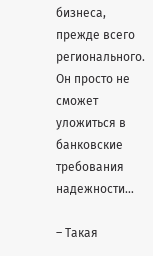бизнеса, прежде всего регионального. Он просто не сможет уложиться в банковские требования надежности…

– Такая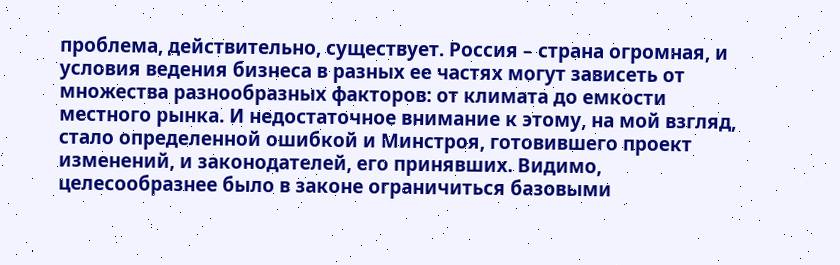проблема, действительно, существует. Россия – страна огромная, и условия ведения бизнеса в разных ее частях могут зависеть от множества разнообразных факторов: от климата до емкости местного рынка. И недостаточное внимание к этому, на мой взгляд, стало определенной ошибкой и Минстроя, готовившего проект изменений, и законодателей, его принявших. Видимо, целесообразнее было в законе ограничиться базовыми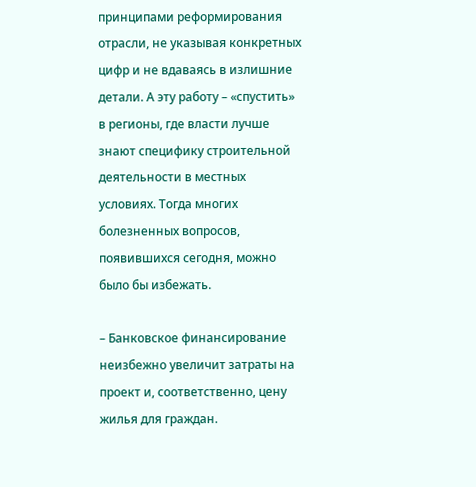принципами реформирования отрасли, не указывая конкретных цифр и не вдаваясь в излишние детали. А эту работу – «спустить» в регионы, где власти лучше знают специфику строительной деятельности в местных условиях. Тогда многих болезненных вопросов, появившихся сегодня, можно было бы избежать.

– Банковское финансирование неизбежно увеличит затраты на проект и, соответственно, цену жилья для граждан.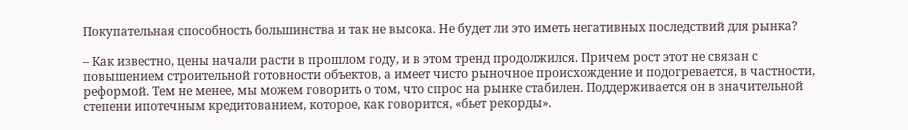Покупательная способность большинства и так не высока. Не будет ли это иметь негативных последствий для рынка?

– Как известно, цены начали расти в прошлом году, и в этом тренд продолжился. Причем рост этот не связан с повышением строительной готовности объектов, а имеет чисто рыночное происхождение и подогревается, в частности, реформой. Тем не менее, мы можем говорить о том, что спрос на рынке стабилен. Поддерживается он в значительной степени ипотечным кредитованием, которое, как говорится, «бьет рекорды».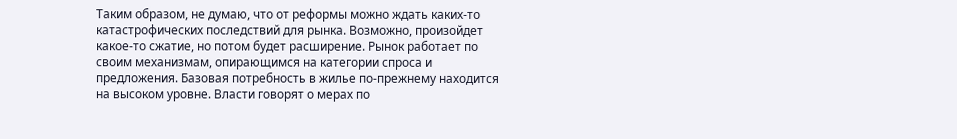Таким образом, не думаю, что от реформы можно ждать каких-то катастрофических последствий для рынка. Возможно, произойдет какое-то сжатие, но потом будет расширение. Рынок работает по своим механизмам, опирающимся на категории спроса и предложения. Базовая потребность в жилье по-прежнему находится на высоком уровне. Власти говорят о мерах по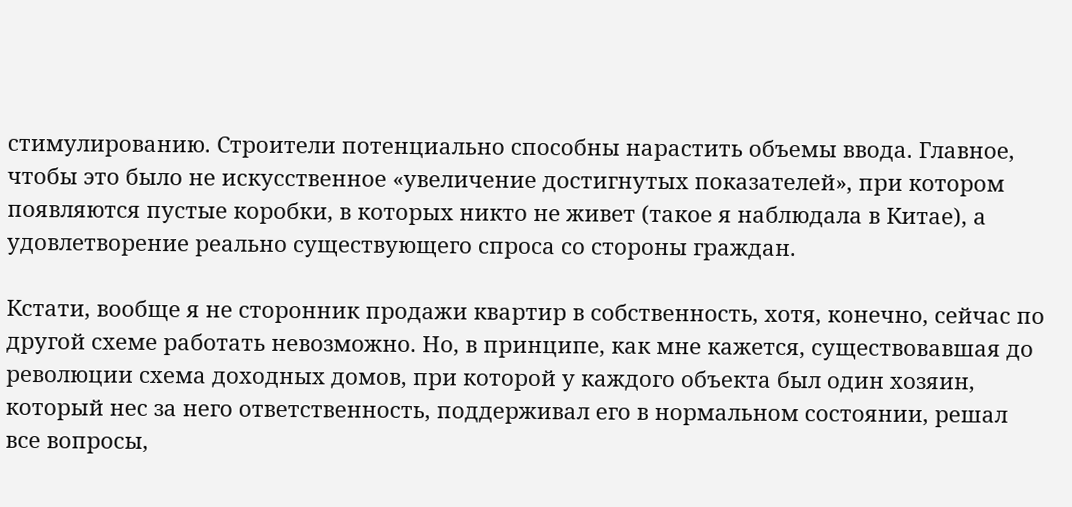стимулированию. Строители потенциально способны нарастить объемы ввода. Главное, чтобы это было не искусственное «увеличение достигнутых показателей», при котором появляются пустые коробки, в которых никто не живет (такое я наблюдала в Китае), а удовлетворение реально существующего спроса со стороны граждан.

Кстати, вообще я не сторонник продажи квартир в собственность, хотя, конечно, сейчас по другой схеме работать невозможно. Но, в принципе, как мне кажется, существовавшая до революции схема доходных домов, при которой у каждого объекта был один хозяин, который нес за него ответственность, поддерживал его в нормальном состоянии, решал все вопросы,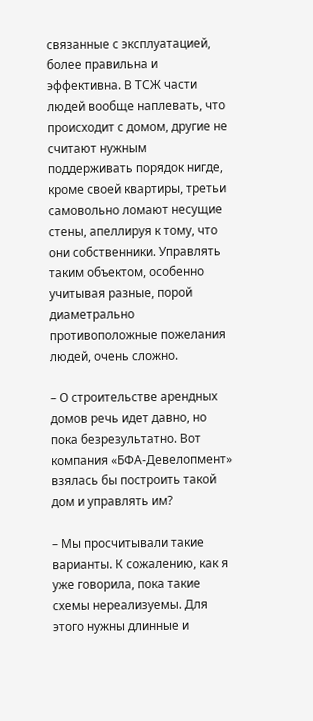связанные с эксплуатацией, более правильна и эффективна. В ТСЖ части людей вообще наплевать, что происходит с домом, другие не считают нужным поддерживать порядок нигде, кроме своей квартиры, третьи самовольно ломают несущие стены, апеллируя к тому, что они собственники. Управлять таким объектом, особенно учитывая разные, порой диаметрально противоположные пожелания людей, очень сложно.

– О строительстве арендных домов речь идет давно, но пока безрезультатно. Вот компания «БФА-Девелопмент» взялась бы построить такой дом и управлять им?

– Мы просчитывали такие варианты. К сожалению, как я уже говорила, пока такие схемы нереализуемы. Для этого нужны длинные и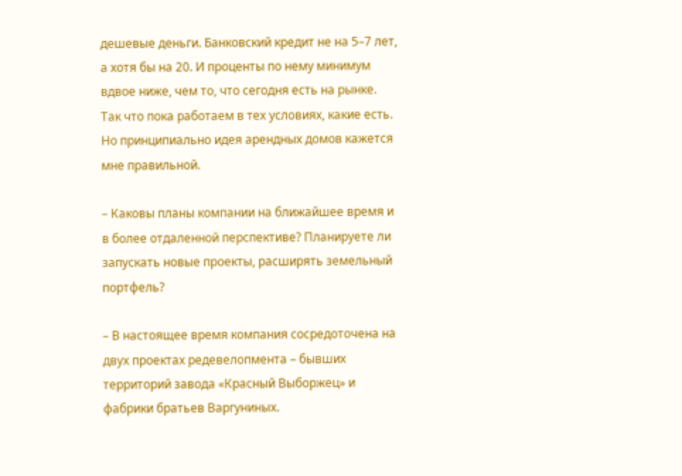дешевые деньги. Банковский кредит не на 5–7 лет, а хотя бы на 20. И проценты по нему минимум вдвое ниже, чем то, что сегодня есть на рынке. Так что пока работаем в тех условиях, какие есть. Но принципиально идея арендных домов кажется мне правильной.

– Каковы планы компании на ближайшее время и в более отдаленной перспективе? Планируете ли запускать новые проекты, расширять земельный портфель?

– В настоящее время компания сосредоточена на двух проектах редевелопмента – бывших территорий завода «Красный Выборжец» и фабрики братьев Варгуниных.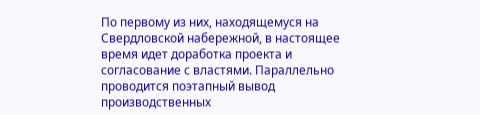По первому из них, находящемуся на Свердловской набережной, в настоящее время идет доработка проекта и согласование с властями. Параллельно проводится поэтапный вывод производственных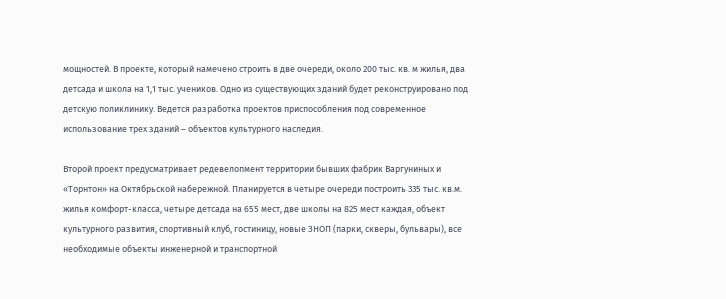мощностей. В проекте, который намечено строить в две очереди, около 200 тыс. кв. м жилья, два детсада и школа на 1,1 тыс. учеников. Одно из существующих зданий будет реконструировано под детскую поликлинику. Ведется разработка проектов приспособления под современное использование трех зданий – объектов культурного наследия.

Второй проект предусматривает редевелопмент территории бывших фабрик Варгуниных и «Торнтон» на Октябрьской набережной. Планируется в четыре очереди построить 335 тыс. кв.м. жилья комфорт-класса, четыре детсада на 655 мест, две школы на 825 мест каждая, объект культурного развития, спортивный клуб, гостиницу, новые ЗНОП (парки, скверы, бульвары), все необходимые объекты инженерной и транспортной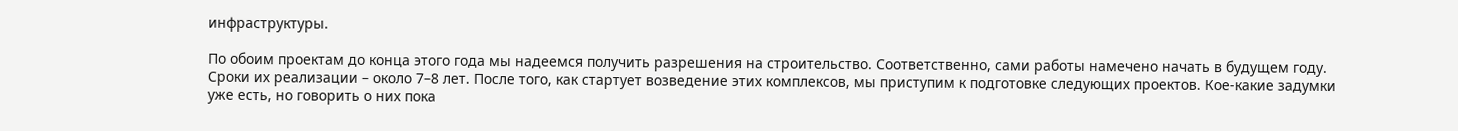инфраструктуры.

По обоим проектам до конца этого года мы надеемся получить разрешения на строительство. Соответственно, сами работы намечено начать в будущем году. Сроки их реализации – около 7–8 лет. После того, как стартует возведение этих комплексов, мы приступим к подготовке следующих проектов. Кое-какие задумки уже есть, но говорить о них пока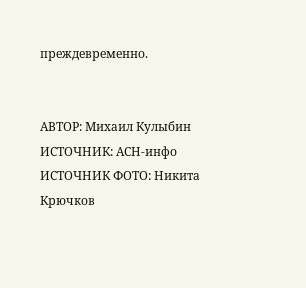преждевременно.


АВТОР: Михаил Кулыбин
ИСТОЧНИК: АСН-инфо
ИСТОЧНИК ФОТО: Никита Крючков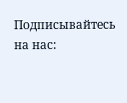Подписывайтесь на нас: